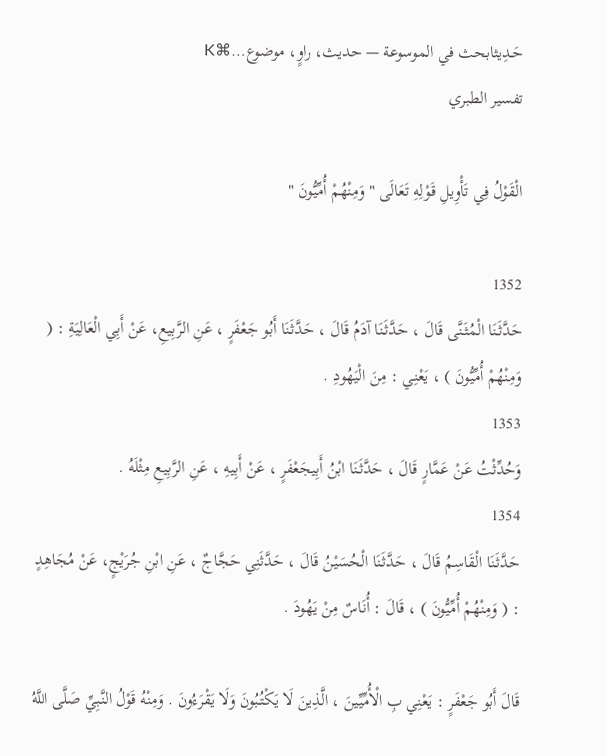حَـدِيثابحث في الموسوعة — حديث، راوٍ، موضوع…⌘K
تفسير الطبري

الْقَوْلُ فِي تَأْوِيلِ قَوْلِهِ تَعَالَى " وَمِنْهُمْ أُمِّيُّونَ "

1352
حَدَّثَنَا الْمُثَنَّى قَالَ ، حَدَّثَنَا آدَمُ قَالَ ، حَدَّثَنَا أَبُو جَعْفَرٍ ، عَنِ الرَّبِيعِ، عَنْ أَبِي الْعَالِيَةِ : ( وَمِنْهُمْ أُمِّيُّونَ ) ، يَعْنِي : مِنَ الْيَهُودِ .
1353
وَحُدِّثْتُ عَنْ عَمَّارٍ قَالَ ، حَدَّثَنَا ابْنُ أَبِيجَعْفَرٍ ، عَنْ أَبِيهِ ، عَنِ الرَّبِيعِ مِثْلَهُ .
1354
حَدَّثَنَا الْقَاسِمُ قَالَ ، حَدَّثَنَا الْحُسَيْنُ قَالَ ، حَدَّثَنِي حَجَّاجٌ ، عَنِ ابْنِ جُرَيْجٍ، عَنْ مُجَاهِدٍ : ( وَمِنْهُمْ أُمِّيُّونَ ) ، قَالَ : أُنَاسٌ مِنْ يَهُودَ .

قَالَ أَبُو جَعْفَرٍ : يَعْنِي بِ الْأُمِّيِّينَ ، الَّذِينَ لَا يَكْتُبُونَ وَلَا يَقْرَءُونَ . وَمِنْهُ قَوْلُ النَّبِيِّ صَلَّى اللَّهُ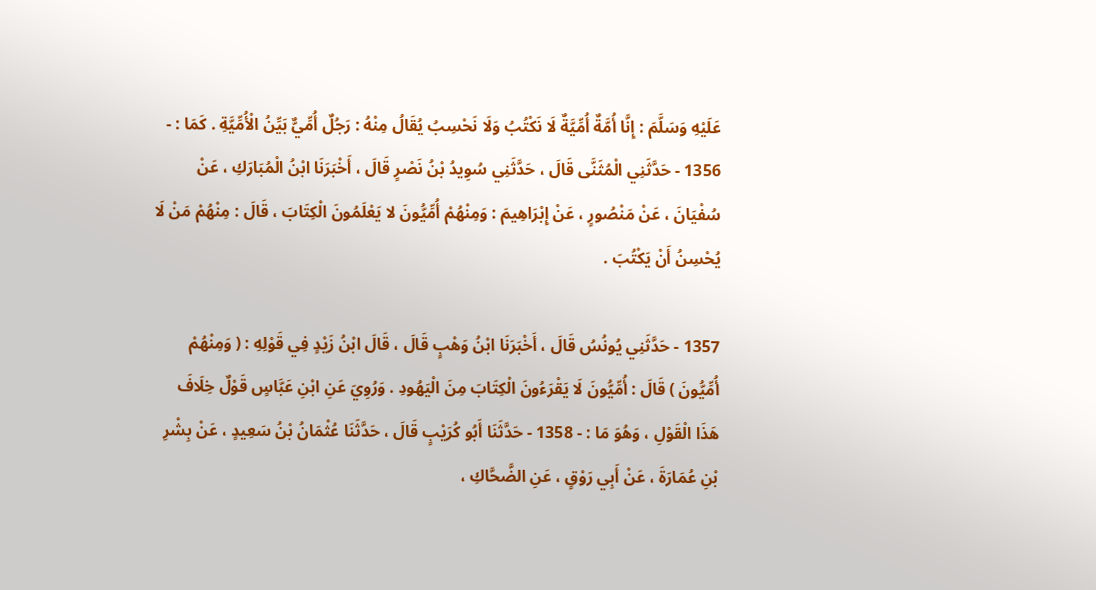عَلَيْهِ وَسَلَّمَ : إِنَّا أُمَّةٌ أُمِّيَّةٌ لَا نَكْتُبُ وَلَا نَحْسِبُ يُقَالُ مِنْهُ : رَجُلٌ أُمِّيٌّ بَيِّنُ الْأُمِّيَّةِ . كَمَا : - 1356 - حَدَّثَنِي الْمُثَنَّى قَالَ ، حَدَّثَنِي سُوِيدُ بْنُ نَصْرٍ قَالَ ، أَخْبَرَنَا ابْنُ الْمُبَارَكِ ، عَنْ سُفْيَانَ ، عَنْ مَنْصُورٍ ، عَنْ إِبْرَاهِيمَ : وَمِنْهُمْ أُمِّيُّونَ لا يَعْلَمُونَ الْكِتَابَ ، قَالَ : مِنْهُمْ مَنْ لَا يُحْسِنُ أَنْ يَكْتُبَ .

1357 - حَدَّثَنِي يُونُسُ قَالَ ، أَخْبَرَنَا ابْنُ وَهْبٍ قَالَ ، قَالَ ابْنُ زَيْدٍ فِي قَوْلِهِ : ( وَمِنْهُمْ أُمِّيُّونَ ) قَالَ : أُمِّيُّونَ لَا يَقْرَءُونَ الْكِتَابَ مِنَ الْيَهُودِ . وَرُوِيَ عَنِ ابْنِ عَبَّاسٍ قَوْلٌ خِلَافَ هَذَا الْقَوْلِ ، وَهُوَ مَا : - 1358 - حَدَّثَنَا أَبُو كُرَيْبٍ قَالَ ، حَدَّثَنَا عُثْمَانُ بْنُ سَعِيدٍ ، عَنْ بِشْرِ بْنِ عُمَارَةَ ، عَنْ أَبِي رَوْقٍ ، عَنِ الضَّحَّاكِ ،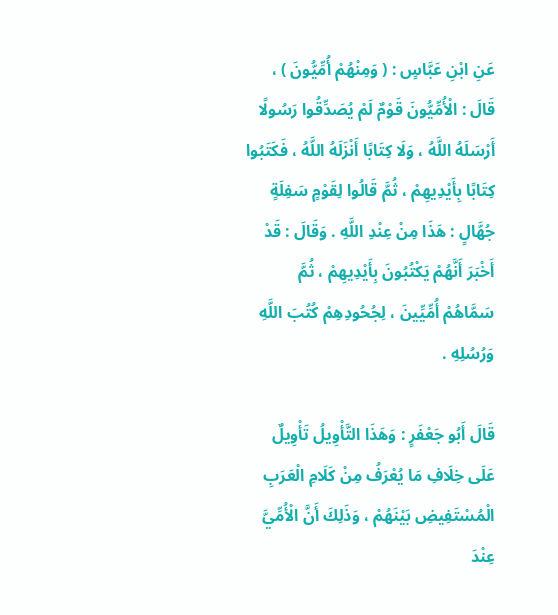عَنِ ابْنِ عَبَّاسٍ : ( وَمِنْهُمْ أُمِّيُّونَ ) ، قَالَ : الْأُمِّيُّونَ قَوْمٌ لَمْ يُصَدِّقُوا رَسُولًا أَرْسَلَهُ اللَّهُ ، وَلَا كِتَابًا أَنْزَلَهُ اللَّهُ ، فَكَتَبُوا كِتَابًا بِأَيْدِيهِمْ ، ثُمَّ قَالُوا لِقَوْمٍ سَفِلَةٍ جُهَّالٍ : هَذَا مِنْ عِنْدِ اللَّهِ . وَقَالَ : قَدْ أَخْبَرَ أَنَّهُمْ يَكْتُبُونَ بِأَيْدِيهِمْ ، ثُمَّ سَمَّاهُمْ أُمِّيِّينَ ، لِجُحُودِهِمْ كُتُبَ اللَّهِ وَرُسُلِهِ .

قَالَ أَبُو جَعْفَرٍ : وَهَذَا التَّأْوِيلُ تَأْوِيلٌ عَلَى خِلَافِ مَا يُعْرَفُ مِنْ كَلَامِ الْعَرَبِ الْمُسْتَفِيضِ بَيْنَهُمْ ، وَذَلِكَ أَنَّ الْأُمِّيَّ عِنْدَ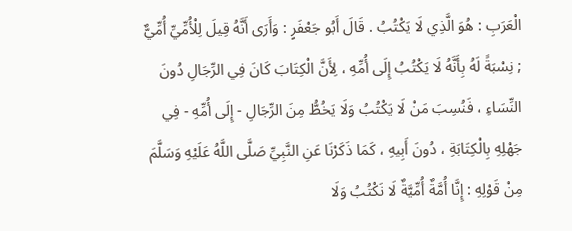الْعَرَبِ : هُوَ الَّذِي لَا يَكْتُبُ . قَالَ أَبُو جَعْفَرٍ : وَأَرَى أَنَّهُ قِيلَ لِلْأُمِّيِّ أُمِّيٌّ ; نِسْبَةً لَهُ بِأَنَّهُ لَا يَكْتُبُ إِلَى أُمِّهِ ، لِأَنَّ الْكِتَابَ كَانَ فِي الرِّجَالِ دُونَ النِّسَاءِ ، فَنُسِبَ مَنْ لَا يَكْتُبُ وَلَا يَخُطُّ مِنَ الرِّجَالِ - إِلَى أُمِّهِ - فِي جَهْلِهِ بِالْكِتَابَةِ ، دُونَ أَبِيهِ ، كَمَا ذَكَرْنَا عَنِ النَّبِيِّ صَلَّى اللَّهُ عَلَيْهِ وَسَلَّمَ مِنْ قَوْلِهِ : إِنَّا أُمَّةٌ أُمِّيَّةٌ لَا نَكْتُبُ وَلَا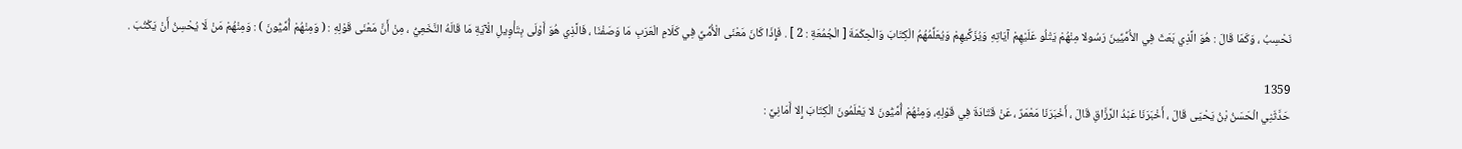نَحْسِبُ ، وَكَمَا قَالَ : هُوَ الَّذِي بَعَثَ فِي الأُمِّيِّينَ رَسُولا مِنْهُمْ يَتْلُو عَلَيْهِمْ آيَاتِهِ وَيُزَكِّيهِمْ وَيُعَلِّمُهُمُ الْكِتَابَ وَالْحِكْمَةَ [ الْجُمُعَةِ : 2 ] . فَإِذَا كَانَ مَعْنَى الْأُمِّيِّ فِي كَلَامِ الْعَرَبِ مَا وَصَفْنَا ، فَالَّذِي هُوَ أَوْلَى بِتَأْوِيلِ الْآيَةِ مَا قَالَهُ النَّخَعِيُّ ، مِنْ أَنَّ مَعْنَى قَوْلِهِ : ( وَمِنْهُمْ أُمِّيُّونَ ) : وَمِنْهُمْ مَنْ لَا يُحْسِنُ أَنْ يَكْتُبَ .

1359
حَدَّثَنِي الْحَسَنُ بْنُ يَحْيَى قَالَ ، أَخْبَرَنَا عَبْدُ الرَّزَّاقِ قَالَ ، أَخْبَرَنَا مَعْمَرٌ ، عَنْ قَتَادَةَ فِي قَوْلِهِ، وَمِنْهُمْ أُمِّيُّونَ لا يَعْلَمُونَ الْكِتَابَ إِلا أَمَانِيَّ :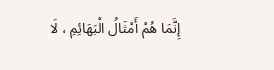إِنَّمَا هُمْ أَمْثَالُ الْبَهَائِمِ ، لَا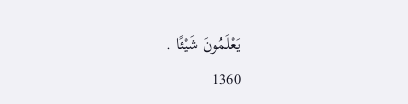يَعْلَمُونَ شَيْئًا .
1360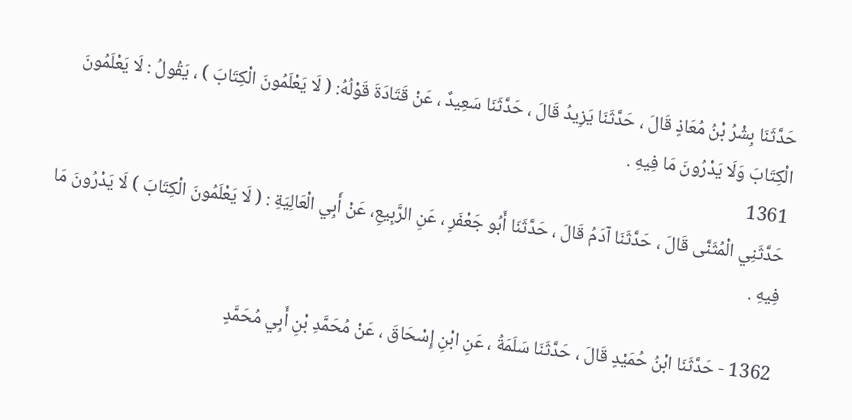حَدَّثَنَا بِشْرُ بْنُ مُعَاذٍ قَالَ ، حَدَّثَنَا يَزِيدُ قَالَ ، حَدَّثَنَا سَعِيدٌ ، عَنْ قَتَادَةَ قَوْلُهُ: ( لَا يَعْلَمُونَ الْكِتَابَ ) ، يَقُولُ : لَا يَعْلَمُونَ الْكِتَابَ وَلَا يَدْرُونَ مَا فِيهِ .
1361
حَدَّثَنِي الْمُثَنَّى قَالَ ، حَدَّثَنَا آدَمُ قَالَ ، حَدَّثَنَا أَبُو جَعْفَرٍ ، عَنِ الرَّبِيعِ، عَنْ أَبِي الْعَالِيَةِ : ( لَا يَعْلَمُونَ الْكِتَابَ ) لَا يَدْرُونَ مَا فِيهِ .

1362 - حَدَّثَنَا ابْنُ حُمَيْدٍ قَالَ ، حَدَّثَنَا سَلَمَةُ ، عَنِ ابْنِ إِسْحَاقَ ، عَنْ مُحَمَّدِ بْنِ أَبِي مُحَمَّدٍ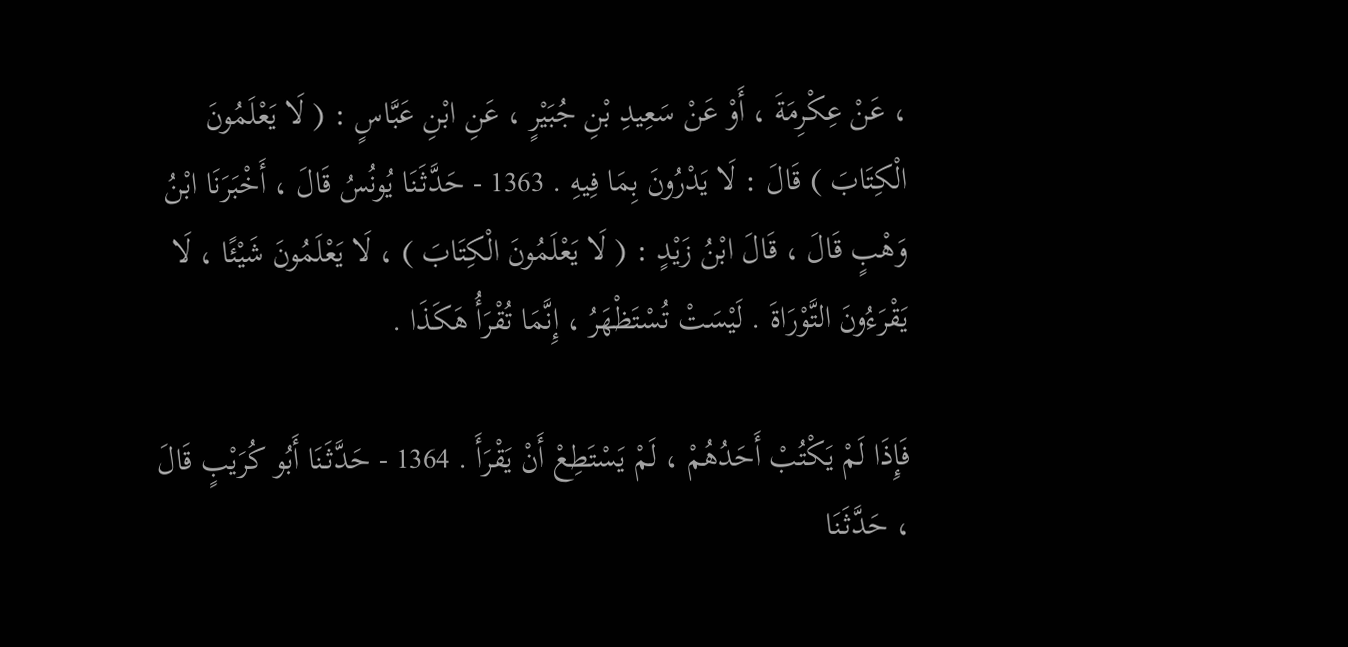، عَنْ عِكْرِمَةَ ، أَوْ عَنْ سَعِيدِ بْنِ جُبَيْرٍ ، عَنِ ابْنِ عَبَّاسٍ : ( لَا يَعْلَمُونَ الْكِتَابَ ) قَالَ : لَا يَدْرُونَ بِمَا فِيهِ . 1363 - حَدَّثَنَا يُونُسُ قَالَ ، أَخْبَرَنَا ابْنُ وَهْبٍ قَالَ ، قَالَ ابْنُ زَيْدٍ : ( لَا يَعْلَمُونَ الْكِتَابَ ) ، لَا يَعْلَمُونَ شَيْئًا ، لَا يَقْرَءُونَ التَّوْرَاةَ . لَيْسَتْ تُسْتَظْهَرُ ، إِنَّمَا تُقْرَأُ هَكَذَا .

فَإِذَا لَمْ يَكْتُبْ أَحَدُهُمْ ، لَمْ يَسْتَطِعْ أَنْ يَقْرَأَ . 1364 - حَدَّثَنَا أَبُو كُرَيْبٍ قَالَ ، حَدَّثَنَا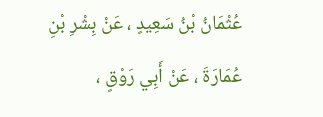عُثْمَانُ بْنُ سَعِيدٍ ، عَنْ بِشْرِ بْنِ عُمَارَةَ ، عَنْ أَبِي رَوْقٍ ،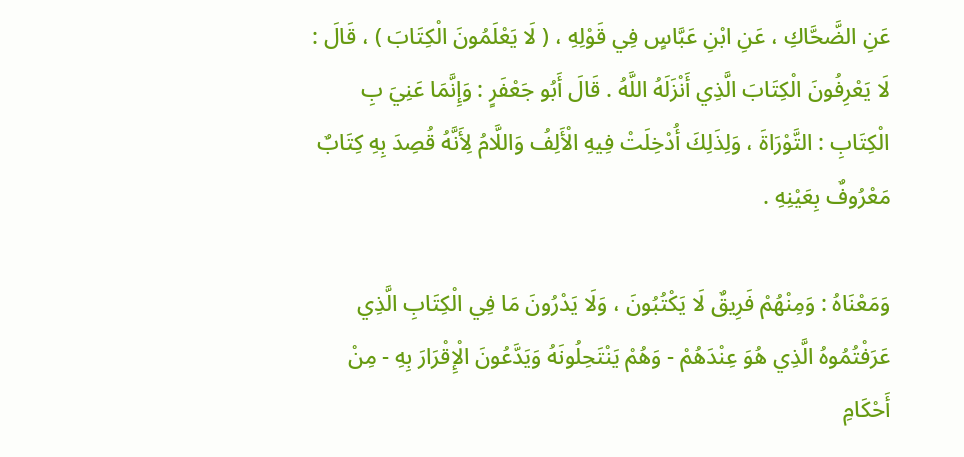عَنِ الضَّحَّاكِ ، عَنِ ابْنِ عَبَّاسٍ فِي قَوْلِهِ ، ( لَا يَعْلَمُونَ الْكِتَابَ ) ، قَالَ : لَا يَعْرِفُونَ الْكِتَابَ الَّذِي أَنْزَلَهُ اللَّهُ . قَالَ أَبُو جَعْفَرٍ : وَإِنَّمَا عَنِيَ بِ الْكِتَابِ : التَّوْرَاةَ ، وَلِذَلِكَ أُدْخِلَتْ فِيهِ الْأَلِفُ وَاللَّامُ لِأَنَّهُ قُصِدَ بِهِ كِتَابٌ مَعْرُوفٌ بِعَيْنِهِ .

وَمَعْنَاهُ : وَمِنْهُمْ فَرِيقٌ لَا يَكْتُبُونَ ، وَلَا يَدْرُونَ مَا فِي الْكِتَابِ الَّذِي عَرَفْتُمُوهُ الَّذِي هُوَ عِنْدَهُمْ - وَهُمْ يَنْتَحِلُونَهُ وَيَدَّعُونَ الْإِقْرَارَ بِهِ - مِنْ أَحْكَامِ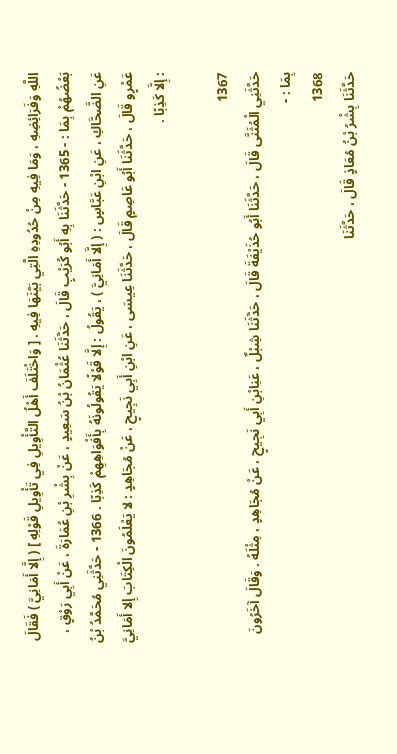اللَّهِ وَفَرَائِضِهِ ، وَمَا فِيهِ مِنْ حُدُودِهِ الَّتِي بَيَّنَهَا فِيهِ . [ وَاخْتَلَفَ أَهْلُ التَّأْوِيلِ فِي تَأْوِيلِ قَوْلِهِ ] ( إِلَّا أَمَانِيَّ ) فَقَالَ بَعْضُهُمْ بِمَا : - 1365 - حَدَّثَنَا بِهِ أَبُو كُرَيْبٍ قَالَ ، حَدَّثَنَا عُثْمَانُ بْنُ سَعِيدٍ ، عَنْ بِشْرِ بْنِ عُمَارَةَ ، عَنْ أَبِي رَوْقٍ ، عَنِ الضَّحَّاكِ ، عَنِ ابْنِ عَبَّاسٍ : ( إِلَّا أَمَانِيَّ ) ، يَقُولُ : إِلَّا قَوْلًا يَقُولُونَهُ بِأَفْوَاهِهِمْ كَذِبًا . 1366 - حَدَّثَنِي مُحَمَّدُ بْنُ عَمْرٍو قَالَ ، حَدَّثَنَا أَبُو عَاصِمٍ قَالَ ، حَدَّثَنَا عِيسَى ، عَنِ ابْنِ أَبِي نَجِيحٍ ، عَنْ مُجَاهِدٍ : لا يَعْلَمُونَ الْكِتَابَ إِلا أَمَانِيَّ : إِلَّا كَذِبًا .

1367
حَدَّثَنِي الْمُثَنَّى قَالَ ، حَدَّثَنَا أَبُو حُذَيْفَةَ قَالَ ، حَدَّثَنَا شِبْلٌ ، عَنِابْنِ أَبِي نَجِيحٍ ، عَنْ مُجَاهِدٍ ، مِثْلَهُ . وَقَالَ آخَرُونَ بِمَا : -
1368
حَدَّثَنَا بِشْرُ بْنُ مُعَاذٍ قَالَ ، حَدَّثَنَا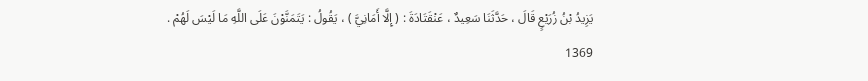يَزِيدُ بْنُ زُرَيْعٍ قَالَ ، حَدَّثَنَا سَعِيدٌ ، عَنْقَتَادَةَ : ( إِلَّا أَمَانِيَّ ) ، يَقُولُ : يَتَمَنَّوْنَ عَلَى اللَّهِ مَا لَيْسَ لَهُمْ .
1369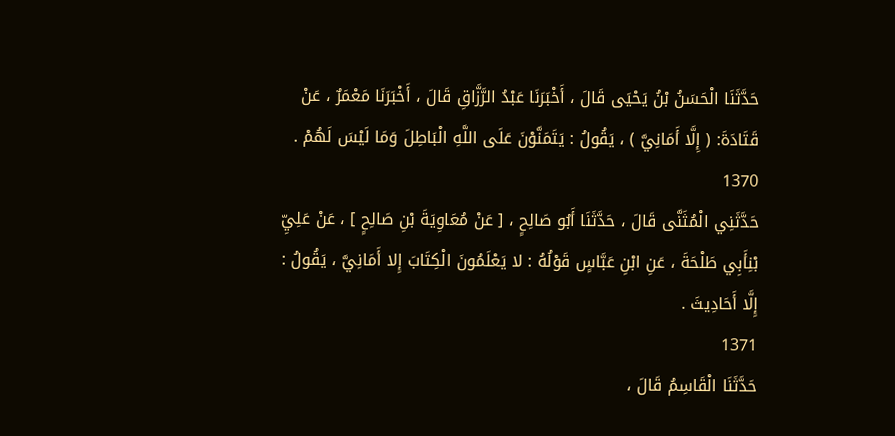حَدَّثَنَا الْحَسَنُ بْنُ يَحْيَى قَالَ ، أَخْبَرَنَا عَبْدُ الرَّزَّاقِ قَالَ ، أَخْبَرَنَا مَعْمَرٌ ، عَنْ قَتَادَةَ: ( إِلَّا أَمَانِيَّ ) ، يَقُولُ : يَتَمَنَّوْنَ عَلَى اللَّهِ الْبَاطِلَ وَمَا لَيْسَ لَهُمْ .
1370
حَدَّثَنِي الْمُثَنَّى قَالَ ، حَدَّثَنَا أَبُو صَالِحٍ ، [ عَنْ مُعَاوِيَةَ بْنِ صَالِحٍ ] ، عَنْ عَلِيِّ بْنِأَبِي طَلْحَةَ ، عَنِ ابْنِ عَبَّاسٍ قَوْلُهُ : لا يَعْلَمُونَ الْكِتَابَ إِلا أَمَانِيَّ ، يَقُولُ : إِلَّا أَحَادِيثَ .
1371
حَدَّثَنَا الْقَاسِمُ قَالَ ،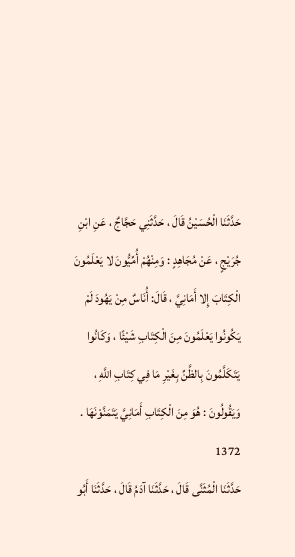حَدَّثَنَا الْحُسَيْنُ قَالَ ، حَدَّثَنِي حَجَّاجٌ ، عَنِ ابْنِ جُرَيْجٍ ، عَنْ مُجَاهِدٍ : وَمِنْهُمْ أُمِّيُّونَ لا يَعْلَمُونَ الْكِتَابَ إِلا أَمَانِيَّ ، قَالَ: أُنَاسٌ مِنْ يَهُودَ لَمْ يَكُونُوا يَعْلَمُونَ مِنَ الْكِتَابِ شَيْئًا ، وَكَانُوا يَتَكَلَّمُونَ بِالظَّنِّ بِغَيْرِ مَا فِي كِتَابِ اللَّهِ ، وَيَقُولُونَ : هُوَ مِنَ الْكِتَابِ أَمَانِيَّ يَتَمَنَّوْنَهَا .
1372
حَدَّثَنَا الْمُثَنَّى قَالَ ، حَدَّثَنَا آدَمُ قَالَ ، حَدَّثَنَا أَبُو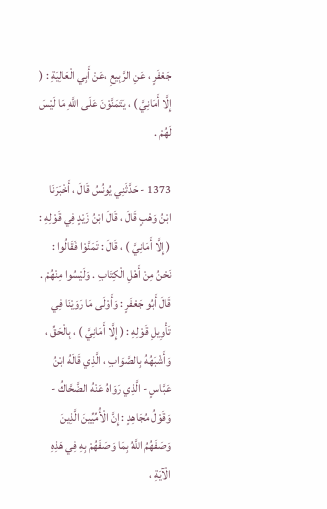جَعْفَرٍ ، عَنِ الرَّبِيعِ ،عَنْ أَبِي الْعَالِيَةِ : ( إِلَّا أَمَانِيَّ ) ، يَتَمَنَّوْنَ عَلَى اللَّهِ مَا لَيْسَ لَهُمْ .

1373 - حَدَّثَنِي يُونُسُ قَالَ ، أَخْبَرَنَا ابْنُ وَهْبٍ قَالَ ، قَالَ ابْنُ زَيْدٍ فِي قَوْلِهِ : ( إِلَّا أَمَانِيَّ ) ، قَالَ : تَمَنَّوْا فَقَالُوا : نَحْنُ مِنْ أَهْلِ الْكِتَابِ . وَلَيْسُوا مِنْهُمْ . قَالَ أَبُو جَعْفَرٍ : وَأَوْلَى مَا رَوَيْنَا فِي تَأْوِيلِ قَوْلِهِ : ( إِلَّا أَمَانِيَّ ) ، بِالْحَقِّ ، وَأَشْبَهُهُ بِالصَّوَابِ ، الَّذِي قَالَهُ ابْنُ عَبَّاسٍ - الَّذِي رَوَاهُ عَنْهُ الضَّحَّاكُ - وَقَوْلُ مُجَاهِدٍ : إِنَّ الْأُمِّيِّينَ الَّذِينَ وَصَفَهُمُ اللَّهُ بِمَا وَصَفَهُمْ بِهِ فِي هَذِهِ الْآيَةِ ،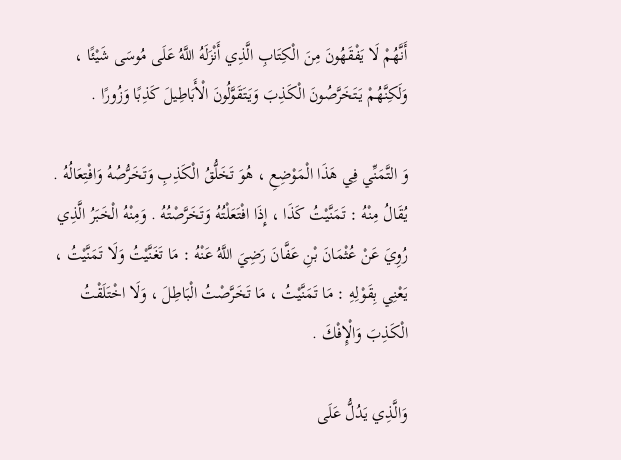أَنَّهُمْ لَا يَفْقَهُونَ مِنَ الْكِتَابِ الَّذِي أَنْزَلَهُ اللَّهُ عَلَى مُوسَى شَيْئًا ، وَلَكِنَّهُمْ يَتَخَرَّصُونَ الْكَذِبَ وَيَتَقَوَّلُونَ الْأَبَاطِيلَ كَذِبًا وَزُورًا .

وَ التَّمَنِّي فِي هَذَا الْمَوْضِعِ ، هُوَ تَخَلُّقُ الْكَذِبِ وَتَخَرُّصُهُ وَافْتِعَالُهُ . يُقَالُ مِنْهُ : تَمَنَّيْتُ كَذَا ، إِذَا افْتَعَلْتُهُ وَتَخَرَّصْتُهُ . وَمِنْهُ الْخَبَرُ الَّذِي رُوِيَ عَنْ عُثْمَانَ بْنِ عَفَّانَ رَضِيَ اللَّهُ عَنْهُ : مَا تَغَنَّيْتُ وَلَا تَمَنَّيْتُ ، يَعْنِي بِقَوْلِهِ : مَا تَمَنَّيْتُ ، مَا تَخَرَّصْتُ الْبَاطِلَ ، وَلَا اخْتَلَقْتُ الْكَذِبَ وَالْإِفْكَ .

وَالَّذِي يَدُلُّ عَلَى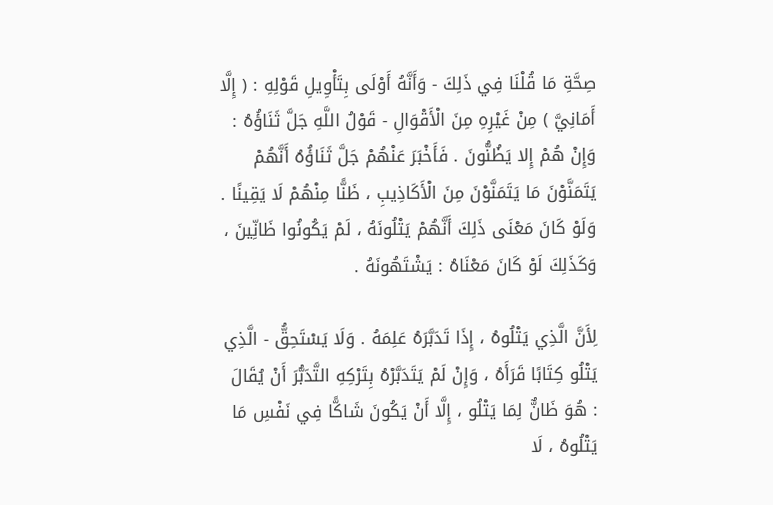صِحَّةِ مَا قُلْنَا فِي ذَلِكَ - وَأَنَّهُ أَوْلَى بِتَأْوِيلِ قَوْلِهِ : ( إِلَّا أَمَانِيَّ ) مِنْ غَيْرِهِ مِنَ الْأَقْوَالِ - قَوْلُ اللَّهِ جَلَّ ثَنَاؤُهُ : وَإِنْ هُمْ إِلا يَظُنُّونَ . فَأَخْبَرَ عَنْهُمْ جَلَّ ثَنَاؤُهُ أَنَّهُمْ يَتَمَنَّوْنَ مَا يَتَمَنَّوْنَ مِنَ الْأَكَاذِيبِ ، ظَنًّا مِنْهُمْ لَا يَقِينًا . وَلَوْ كَانَ مَعْنَى ذَلِكَ أَنَّهُمْ يَتْلُونَهُ ، لَمْ يَكُونُوا ظَانِّينَ ، وَكَذَلِكَ لَوْ كَانَ مَعْنَاهُ : يَشْتَهُونَهُ .

لِأَنَّ الَّذِي يَتْلُوهُ ، إِذَا تَدَبَّرَهُ عَلِمَهُ . وَلَا يَسْتَحِقُّ - الَّذِي يَتْلُو كِتَابًا قَرَأَهُ ، وَإِنْ لَمْ يَتَدَبَّرْهُ بِتَرْكِهِ التَّدَبُّرَ أَنْ يُقَالَ : هُوَ ظَانٌّ لِمَا يَتْلُو ، إِلَّا أَنْ يَكُونَ شَاكًّا فِي نَفْسِ مَا يَتْلُوهُ ، لَا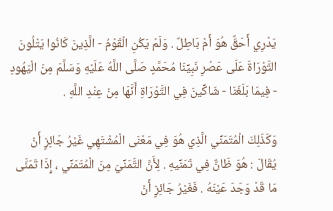يَدْرِي أَحَقٌّ هُوَ أَمْ بَاطِلٌ . وَلَمْ يَكُنِ الْقَوْمُ - الَّذِينَ كَانُوا يَتْلُونَ التَّوْرَاةَ عَلَى عَصْرِ نَبِيِّنَا مُحَمَّدٍ صَلَّى اللَّهُ عَلَيْهِ وَسَلَّمَ مِنَ الْيَهُودِ - فِيمَا بَلَغَنَا - شَاكِّينَ فِي التَّوْرَاةِ أَنَّهَا مِنْ عِنْدِ اللَّهِ .

وَكَذَلِكَ الْمُتَمَنِّي الَّذِي هُوَ فِي مَعْنَى الْمُشْتَهِي غَيْرُ جَائِزٍ أَنْ يُقَالَ : هُوَ ظَانٌّ فِي تَمَنِّيهِ . لِأَنَّ التَّمَنِّيَ مِنَ الْمُتَمَنِّي ، إِذَا تَمَنَّى مَا قَدْ وَجَدَ عَيْنَهُ . فَغَيْرُ جَائِزٍ أَنْ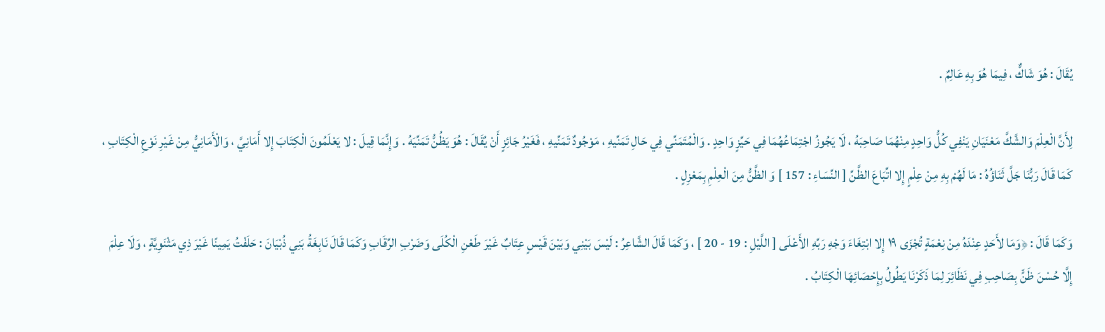يُقَالَ : هُوَ شَاكٌّ ، فِيمَا هُوَ بِهِ عَالِمٌ .

لِأَنَّ الْعِلْمَ وَالشَّكَّ مَعْنَيَانِ يَنْفِي كُلُّ وَاحِدٍ مِنْهُمَا صَاحِبَهُ ، لَا يَجُوزُ اجْتِمَاعُهُمَا فِي حَيِّزٍ وَاحِدٍ . وَالْمُتَمَنِّي فِي حَالِ تَمَنِّيهِ ، مَوْجُودٌ تَمَنِّيهِ ، فَغَيْرُ جَائِزٍ أَنْ يُقَالَ : هُوَ يَظُنُّ تَمَنِّيَهُ . وَإِنَّمَا قِيلَ : لا يَعْلَمُونَ الْكِتَابَ إِلا أَمَانِيَّ ، وَالْأَمَانِيُّ مِنْ غَيْرِ نَوْعِ الْكِتَابِ ، كَمَا قَالَ رَبُّنَا جَلَّ ثَنَاؤُهُ : مَا لَهُمْ بِهِ مِنْ عِلْمٍ إِلا اتِّبَاعَ الظَّنِّ [ النِّسَاءِ : 157 ] وَ الظَّنُّ مِنَ الْعِلْمِ بِمَعْزِلٍ .

وَكَمَا قَالَ : ﴿وَمَا لأَحَدٍ عِنْدَهُ مِنْ نِعْمَةٍ تُجْزَى ١٩ إِلا ابْتِغَاءَ وَجْهِ رَبِّهِ الأَعْلَى [ اللَّيْلِ : 19 - 20 ] ، وَكَمَا قَالَ الشَّاعِرُ : لَيْسَ بَيْنِي وَبَيْنَ قَيْسٍ عِتَابٌ غَيْرَ طَعْنِ الْكُلَى وَضَرْبِ الرِّقَابِ وَكَمَا قَالَ نَابِغَةُ بَنِي ذُبْيَانَ : حَلَفْتُ يَمِينًا غَيْرَ ذِي مَثْنَوِيَّةٍ ، وَلَا عِلْمَ إِلَّا حُسْنَ ظَنٍّ بِصَاحِبِ فِي نَظَائِرَ لِمَا ذَكَرْنَا يَطُولُ بِإِحْصَائِهَا الْكِتَابُ .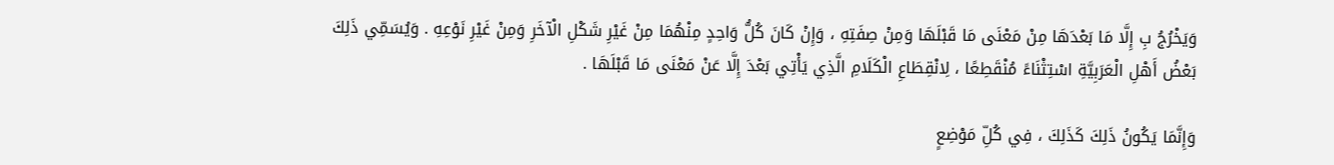وَيَخْرُجُ بِ إِلَّا مَا بَعْدَهَا مِنْ مَعْنَى مَا قَبْلَهَا وَمِنْ صِفَتِهِ ، وَإِنْ كَانَ كُلُّ وَاحِدٍ مِنْهُمَا مِنْ غَيْرِ شَكْلِ الْآخَرِ وَمِنْ غَيْرِ نَوْعِهِ . وَيُسَمِّي ذَلِكَ بَعْضُ أَهْلِ الْعَرَبِيَّةِ اسْتِثْنَاءً مُنْقَطِعًا ، لِانْقِطَاعِ الْكَلَامِ الَّذِي يَأْتِي بَعْدَ إِلَّا عَنْ مَعْنَى مَا قَبْلَهَا .

وَإِنَّمَا يَكُونُ ذَلِكَ كَذَلِكَ ، فِي كُلِّ مَوْضِعٍ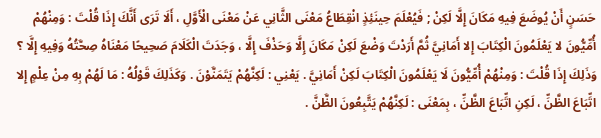حَسَنٍ أَنْ يُوضَعَ فِيهِ مَكَانَ إِلَّا لَكِنْ ; فَيُعْلَمَ حِينَئِذٍ انْقِطَاعُ مَعْنَى الثَّانِي عَنْ مَعْنَى الْأَوَّلِ ، أَلَا تَرَى أَنَّكَ إِذَا قُلْتَ : وَمِنْهُمْ أُمِّيُّونَ لا يَعْلَمُونَ الْكِتَابَ إِلا أَمَانِيَّ ثُمَّ أَرَدْتَ وَضْعَ لَكِنْ مَكَانَ إِلَّا وَحَذْفَ إِلَّا ، وَجَدَتَ الْكَلَامَ صَحِيحًا مَعْنَاهُ صِحَّتُهُ وَفِيهِ إِلَّا ؟ وَذَلِكَ إِذَا قُلْتَ : وَمِنْهُمْ أُمِّيُّونَ لَا يَعْلَمُونَ الْكِتَابَ لَكِنْ أَمَانِيَّ . يَعْنِي : لَكِنَّهُمْ يَتَمَنَّوْنَ . وَكَذَلِكَ قَوْلُهُ : مَا لَهُمْ بِهِ مِنْ عِلْمٍ إِلا اتِّبَاعَ الظَّنِّ ، لَكِنِ اتِّبَاعَ الظَّنِّ ، بِمَعْنَى : لَكِنَّهُمْ يَتَّبِعُونَ الظَّنَّ .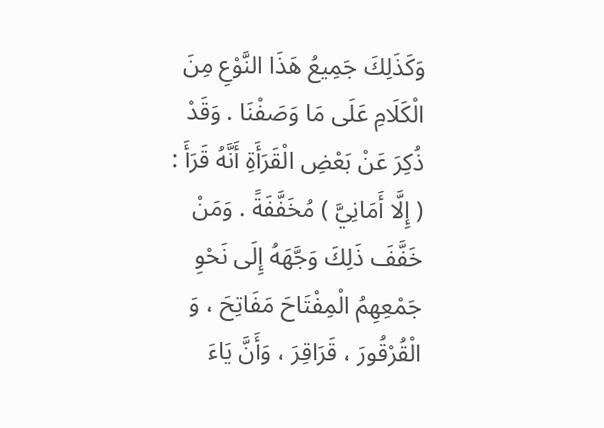وَكَذَلِكَ جَمِيعُ هَذَا النَّوْعِ مِنَ الْكَلَامِ عَلَى مَا وَصَفْنَا . وَقَدْ ذُكِرَ عَنْ بَعْضِ الْقَرَأَةِ أَنَّهُ قَرَأَ : ( إِلَّا أَمَانِيَّ ) مُخَفَّفَةً . وَمَنْ خَفَّفَ ذَلِكَ وَجَّهَهُ إِلَى نَحْوِ جَمْعِهِمُ الْمِفْتَاحَ مَفَاتِحَ ، وَ الْقُرْقُورَ ، قَرَاقِرَ ، وَأَنَّ يَاءَ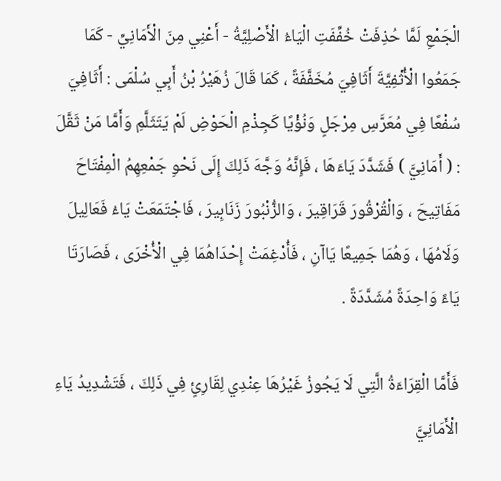الْجَمْعِ لَمَّا حُذِفَتْ خُفِّفَتِ الْيَاءُ الْأَصْلِيَّةُ - أَعْنِي مِنَ الْأَمَانِيِّ - كَمَا جَمَعُوا الْأُثْفِيَّةَ أَثَافِيَ مُخَفَّفَةً ، كَمَا قَالَ زُهَيْرُ بْنُ أَبِي سُلْمَى : أَثَافِيَ سُفْعًا فِي مُعَرَّسِ مِرْجَلٍ وَنُؤْيًا كَجِذْمِ الْحَوْضِ لَمْ يَتَثَلَّمِ وَأَمَّا مَنْ ثَقَّلَ : ( أَمَانِيَّ ) فَشَدَّدَ يَاءَهَا ، فَإِنَّهُ وَجَّهَ ذَلِكَ إِلَى نَحْوِ جَمْعِهِمُ الْمِفْتَاحَ مَفَاتِيحَ ، وَالْقُرْقُورَ قَرَاقِيرَ ، وَالزُّنْبُورَ زَنَابِيرَ ، فَاجْتَمَعَتْ يَاءُ فَعَالِيلَ وَلَامُهَا ، وَهُمَا جَمِيعًا يَاآنِ ، فَأُدْغِمَتْ إِحْدَاهُمَا فِي الْأُخْرَى ، فَصَارَتَا يَاءً وَاحِدَةً مُشَدَّدَةً .

فَأَمَّا الْقِرَاءَةُ الَّتِي لَا يَجُوزُ غَيْرُهَا عِنْدِي لِقَارِئٍ فِي ذَلِكَ ، فَتَشْدِيدُ يَاءِ الْأَمَانِيَّ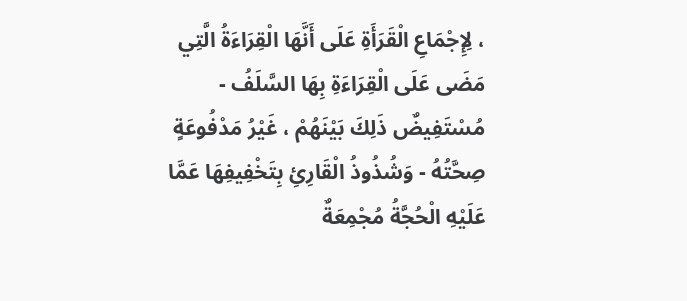، لِإِجْمَاعِ الْقَرَأَةِ عَلَى أَنَّهَا الْقِرَاءَةُ الَّتِي مَضَى عَلَى الْقِرَاءَةِ بِهَا السَّلَفُ - مُسْتَفِيضٌ ذَلِكَ بَيْنَهُمْ ، غَيْرُ مَدْفُوعَةٍ صِحَّتُهُ - وَشُذُوذُ الْقَارِئِ بِتَخْفِيفِهَا عَمَّا عَلَيْهِ الْحُجَّةُ مُجْمِعَةٌ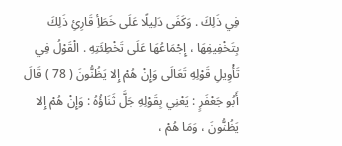فِي ذَلِكَ . وَكَفَى دَلِيلًا عَلَى خَطَأِ قَارِئِ ذَلِكَ بِتَخْفِيفِهَا ، إِجْمَاعُهَا عَلَى تَخْطِئَتِهِ . الْقَوْلُ فِي تَأْوِيلِ قَوْلِهِ تَعَالَى وَإِنْ هُمْ إِلا يَظُنُّونَ ( 78 ) قَالَ أَبُو جَعْفَرٍ : يَعْنِي بِقَوْلِهِ جَلَّ ثَنَاؤُهُ : وَإِنْ هُمْ إِلا يَظُنُّونَ ، وَمَا هُمْ ،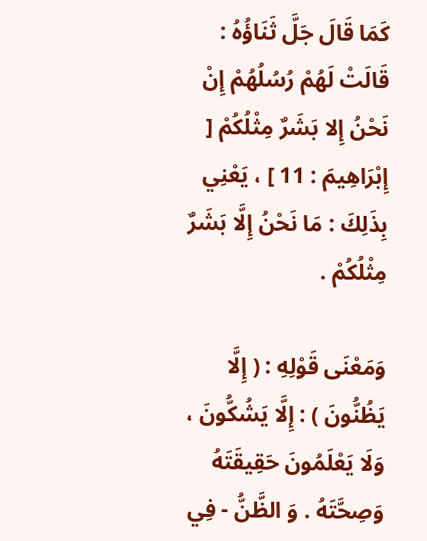كَمَا قَالَ جَلَّ ثَنَاؤُهُ : قَالَتْ لَهُمْ رُسُلُهُمْ إِنْ نَحْنُ إِلا بَشَرٌ مِثْلُكُمْ [ إِبْرَاهِيمَ : 11 ] ، يَعْنِي بِذَلِكَ : مَا نَحْنُ إِلَّا بَشَرٌ مِثْلُكُمْ .

وَمَعْنَى قَوْلِهِ : ( إِلَّا يَظُنُّونَ ) : إِلَّا يَشُكُّونَ ، وَلَا يَعْلَمُونَ حَقِيقَتَهُ وَصِحَّتَهُ . وَ الظَّنُّ - فِي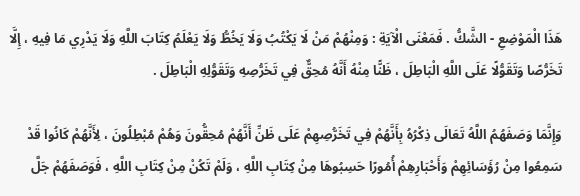هَذَا الْمَوْضِعِ - الشَّكُّ . فَمَعْنَى الْآيَةِ : وَمِنْهُمْ مَنْ لَا يَكْتُبُ وَلَا يَخُطُّ وَلَا يَعْلَمُ كِتَابَ اللَّهِ وَلَا يَدْرِي مَا فِيهِ ، إِلَّا تَخَرُّصًا وَتَقَوُّلًا عَلَى اللَّهِ الْبَاطِلَ ، ظَنًّا مِنْهُ أَنَّهُ مُحِقٌّ فِي تَخَرُّصِهِ وَتَقَوُّلِهِ الْبَاطِلَ .

وَإِنَّمَا وَصَفَهُمُ اللَّهُ تَعَالَى ذِكْرُهُ بِأَنَّهُمْ فِي تَخَرُّصِهِمْ عَلَى ظَنِّ أَنَّهُمْ مُحِقُّونَ وَهُمْ مُبْطِلُونَ ، لِأَنَّهُمْ كَانُوا قَدْ سَمِعُوا مِنْ رُؤَسَائِهِمْ وَأَحْبَارِهِمْ أُمُورًا حَسِبُوهَا مِنْ كِتَابِ اللَّهِ ، وَلَمْ تَكُنْ مِنْ كِتَابِ اللَّهِ ، فَوَصَفَهُمْ جَلَّ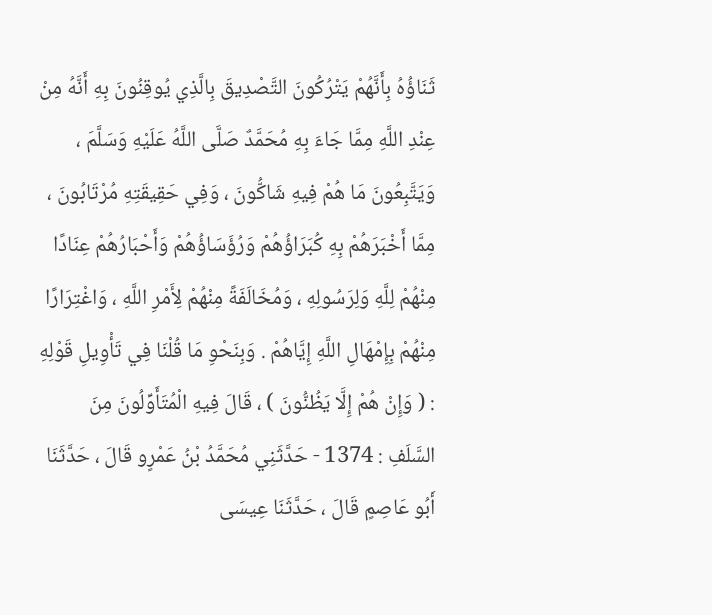ثَنَاؤُهُ بِأَنَّهُمْ يَتْرُكُونَ التَّصْدِيقَ بِالَّذِي يُوقِنُونَ بِهِ أَنَّهُ مِنْ عِنْدِ اللَّهِ مِمَّا جَاءَ بِهِ مُحَمَّدٌ صَلَّى اللَّهُ عَلَيْهِ وَسَلَّمَ ، وَيَتَّبِعُونَ مَا هُمْ فِيهِ شَاكُّونَ ، وَفِي حَقِيقَتِهِ مُرْتَابُونَ ، مِمَّا أَخْبَرَهُمْ بِهِ كُبَرَاؤُهُمْ وَرُؤَسَاؤُهُمْ وَأَحْبَارُهُمْ عِنَادًا مِنْهُمْ لِلَّهِ وَلِرَسُولِهِ ، وَمُخَالَفَةً مِنْهُمْ لِأَمْرِ اللَّهِ ، وَاغْتِرَارًا مِنْهُمْ بِإِمْهَالِ اللَّهِ إِيَّاهُمْ . وَبِنَحْوِ مَا قُلْنَا فِي تَأْوِيلِ قَوْلِهِ : ( وَإِنْ هُمْ إِلَّا يَظُنُّونَ ) ، قَالَ فِيهِ الْمُتَأَوِّلُونَ مِنَ السَّلَفِ : 1374 - حَدَّثَنِي مُحَمَّدُ بْنُ عَمْرٍو قَالَ ، حَدَّثَنَا أَبُو عَاصِمٍ قَالَ ، حَدَّثَنَا عِيسَى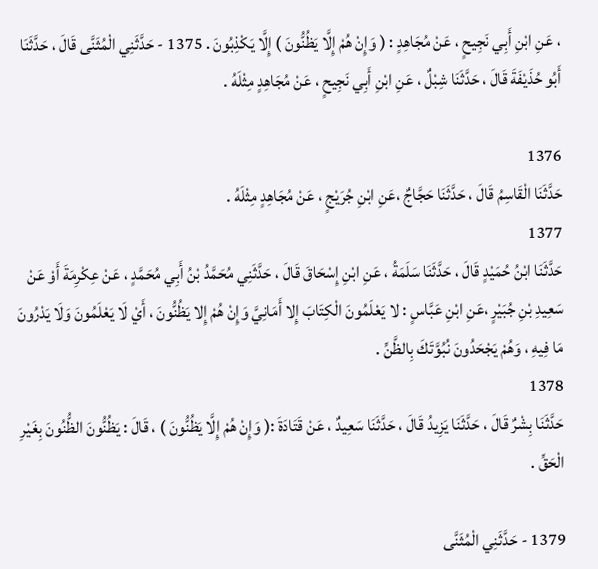، عَنِ ابْنِ أَبِي نَجِيحٍ ، عَنْ مُجَاهِدٍ : ( وَإِنْ هُمْ إِلَّا يَظُنُّونَ ) إِلَّا يَكْذِبُونَ . 1375 - حَدَّثَنِي الْمُثَنَّى قَالَ ، حَدَّثَنَا أَبُو حُذَيْفَةَ قَالَ ، حَدَّثَنَا شِبْلٌ ، عَنِ ابْنِ أَبِي نَجِيحٍ ، عَنْ مُجَاهِدٍ مِثْلَهُ .

1376
حَدَّثَنَا الْقَاسِمُ قَالَ ، حَدَّثَنَا حَجَّاجٌ ،عَنِ ابْنِ جُرَيْجٍ ، عَنْ مُجَاهِدٍ مِثْلَهُ .
1377
حَدَّثَنَا ابْنُ حُمَيْدٍ قَالَ ، حَدَّثَنَا سَلَمَةُ ، عَنِ ابْنِ إِسْحَاقَ قَالَ ، حَدَّثَنِي مُحَمَّدُ بْنُ أَبِي مُحَمَّدٍ ، عَنْ عِكْرِمَةَ أَوْ عَنْ سَعِيدِ بْنِ جُبَيْرٍ ،عَنِ ابْنِ عَبَّاسٍ : لا يَعْلَمُونَ الْكِتَابَ إِلا أَمَانِيَّ وَإِنْ هُمْ إِلا يَظُنُّونَ ، أَيْ لَا يَعْلَمُونَ وَلَا يَدْرُونَ مَا فِيهِ ، وَهُمْ يَجْحَدُونَ نُبُوَّتَكَ بِالظَّنِّ .
1378
حَدَّثَنَا بِشْرٌ قَالَ ، حَدَّثَنَا يَزِيدُ قَالَ ، حَدَّثَنَا سَعِيدٌ ، عَنْ قَتَادَةَ :( وَإِنْ هُمْ إِلَّا يَظُنُّونَ ) ، قَالَ : يَظُنُّونَ الظُّنُونَ بِغَيْرِ الْحَقِّ .

1379 - حَدَّثَنِي الْمُثَنَّى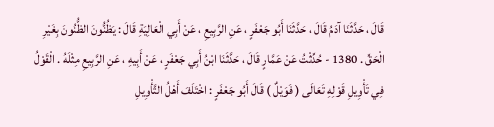قَالَ ، حَدَّثَنَا آدَمُ قَالَ ، حَدَّثَنَا أَبُو جَعْفَرٍ ، عَنِ الرَّبِيعِ ، عَنْ أَبِي الْعَالِيَةِ قَالَ : يَظُنُّونَ الظُّنُونَ بِغَيْرِ الْحَقِّ . 1380 - حُدِّثْتُ عَنْ عَمَّارٍ قَالَ ، حَدَّثَنَا ابْنُ أَبِي جَعْفَرٍ ، عَنْ أَبِيهِ ، عَنِ الرَّبِيعِ مِثْلَهُ . الْقَوْلُ فِي تَأْوِيلِ قَوْلِهِ تَعَالَى ( فَوَيْلٌ ) قَالَ أَبُو جَعْفَرٍ : اخْتَلَفَ أَهْلُ التَّأْوِيلِ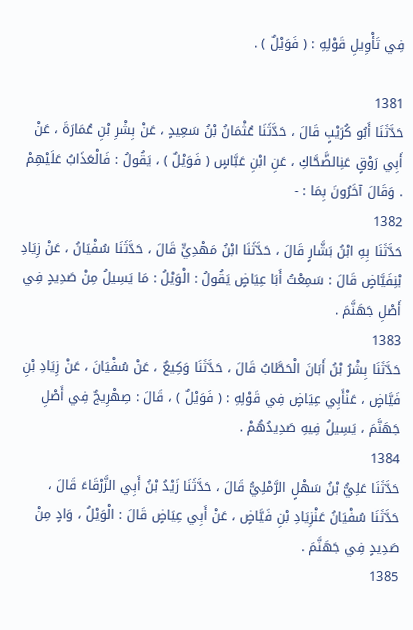فِي تَأْوِيلِ قَوْلِهِ : ( فَوَيْلٌ ) .

1381
حَدَّثَنَا أَبُو كُرَيْبٍ قَالَ ، حَدَّثَنَا عُثْمَانُ بْنُ سَعِيدٍ ، عَنْ بِشْرِ بْنِ عُمَارَةَ ، عَنْ أَبِي رَوْقٍ عَنِالضَّحَّاكِ ، عَنِ ابْنِ عَبَّاسٍ ( فَوَيْلٌ ) ، يَقُولُ : فَالْعَذَابُ عَلَيْهِمْ . وَقَالَ آخَرُونَ بِمَا : -
1382
حَدَّثَنَا بِهِ ابْنُ بَشَّارٍ قَالَ ، حَدَّثَنَا ابْنُ مَهْدِيٍّ قَالَ ، حَدَّثَنَا سُفْيَانُ ، عَنْ زِيَادِ بْنِفَيَّاضٍ قَالَ : سَمِعْتُ أَبَا عِيَاضٍ يَقُولُ : الْوَيْلُ : مَا يَسِيلُ مِنْ صَدِيدٍ فِي أَصْلِ جَهَنَّمَ .
1383
حَدَّثَنَا بِشْرُ بْنُ أَبَانَ الْحَطَّابُ قَالَ ، حَدَّثَنَا وَكِيعٌ ، عَنْ سُفْيَانَ ، عَنْ زِيَادِ بْنِ فَيَّاضٍ ، عَنْأَبِي عِيَاضٍ فِي قَوْلِهِ : ( فَوَيْلٌ ) ، قَالَ : صِهْرِيجٌ فِي أَصْلِ جَهَنَّمَ ، يَسِيلُ فِيهِ صَدِيدُهُمْ .
1384
حَدَّثَنَا عَلِيُّ بْنُ سَهْلٍ الرَّمْلِيُّ قَالَ ، حَدَّثَنَا زَيْدُ بْنُ أَبِي الزَّرْقَاءَ قَالَ ، حَدَّثَنَا سُفْيَانُ عَنْزِيَادِ بْنِ فَيَّاضٍ ، عَنْ أَبِي عِيَاضٍ قَالَ : الْوَيْلُ ، وَادٍ مِنْ صَدِيدٍ فِي جَهَنَّمَ .
1385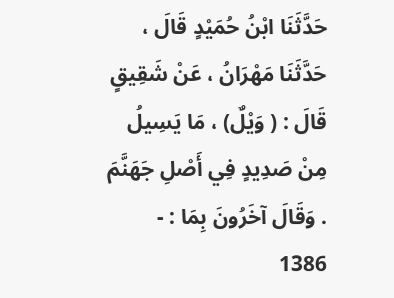حَدَّثَنَا ابْنُ حُمَيْدٍ قَالَ ، حَدَّثَنَا مَهْرَانُ ، عَنْ شَقِيقٍ قَالَ : ( وَيْلٌ) ، مَا يَسِيلُ مِنْ صَدِيدٍ فِي أَصْلِ جَهَنَّمَ . وَقَالَ آخَرُونَ بِمَا : -
1386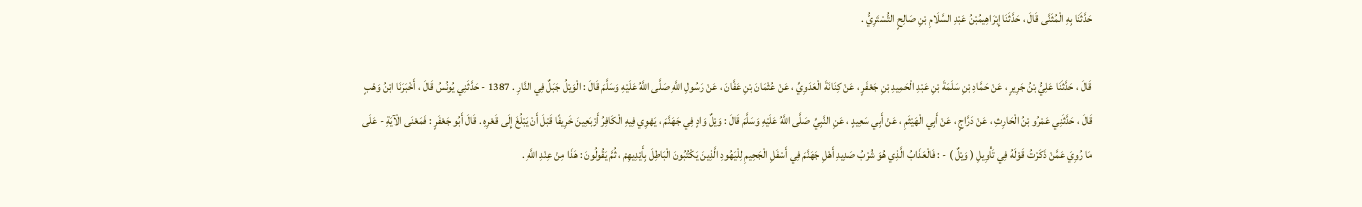حَدَّثَنَا بِهِ الْمُثَنَّى قَالَ ، حَدَّثَنَا إِبْرَاهِيمُبْنُ عَبْدِ السَّلَامِ بْنِ صَالِحٍ التُّسْتَرِيُّ .

قَالَ ، حَدَّثَنَا عَلِيُّ بْنُ جَرِيرٍ ، عَنْ حَمَّادِ بْنِ سَلَمَةَ بْنِ عَبْدِ الْحَمِيدِ بْنِ جَعْفَرٍ ، عَنْ كِنَانَةَ الْعَدَوِيِّ ، عَنْ عُثْمَانَ بْنِ عَفَّانَ ، عَنْ رَسُولِ اللَّهِ صَلَّى اللَّهُ عَلَيْهِ وَسَلَّمَ قَالَ : الْوَيْلُ جَبَلٌ فِي النَّارِ . 1387 - حَدَّثَنِي يُونُسُ قَالَ ، أَخْبَرَنَا ابْنُ وَهْبٍ قَالَ ، حَدَّثَنِي عَمْرُو بْنُ الْحَارِثِ ، عَنْ دَرَّاجٍ ، عَنْ أَبِي الْهَيْثَمِ ، عَنْ أَبِي سَعِيدٍ ، عَنِ النَّبِيِّ صَلَّى اللَّهُ عَلَيْهِ وَسَلَّمَ قَالَ : وَيْلٌ وَادٍ فِي جَهَنَّمَ ، يَهْوِي فِيهِ الْكَافِرُ أَرْبَعِينَ خَرِيفًا قَبْلَ أَنْ يَبْلُغَ إِلَى قَعْرِهِ . قَالَ أَبُو جَعْفَرٍ : فَمَعْنَى الْآيَةِ - عَلَى مَا رُوِيَ عَمَّنْ ذَكَرْتُ قَوْلَهُ فِي تَأْوِيلِ ( وَيْلٌ ) - : فَالْعَذَابُ الَّذِي هُوَ شُرْبُ صَدِيدِ أَهْلِ جَهَنَّمَ فِي أَسْفَلِ الْجَحِيمِ لِلْيَهُودِ الَّذِينَ يَكْتُبُونَ الْبَاطِلَ بِأَيْدِيهِمْ ، ثُمَّ يَقُولُونَ : هَذَا مِنْ عِنْدِ اللَّهِ .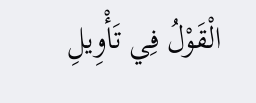الْقَوْلُ فِي تَأْوِيلِ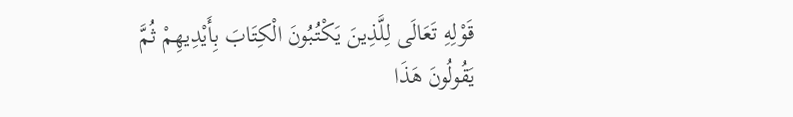قَوْلِهِ تَعَالَى لِلَّذِينَ يَكْتُبُونَ الْكِتَابَ بِأَيْدِيهِمْ ثُمَّ يَقُولُونَ هَذَا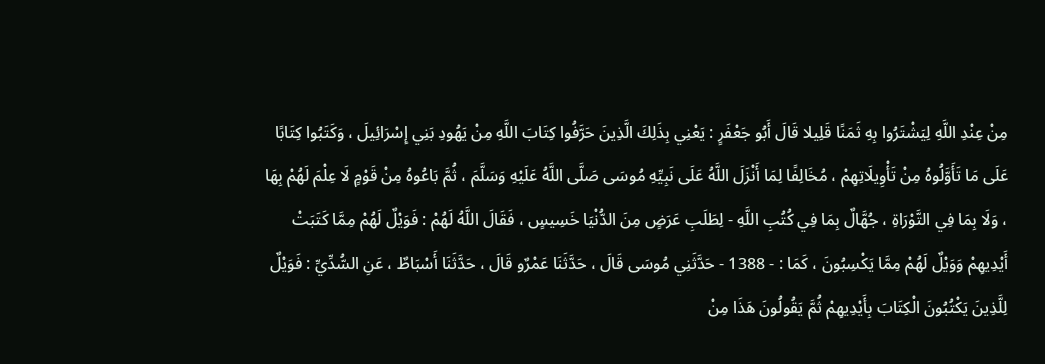مِنْ عِنْدِ اللَّهِ لِيَشْتَرُوا بِهِ ثَمَنًا قَلِيلا قَالَ أَبُو جَعْفَرٍ : يَعْنِي بِذَلِكَ الَّذِينَ حَرَّفُوا كِتَابَ اللَّهِ مِنْ يَهُودِ بَنِي إِسْرَائِيلَ ، وَكَتَبُوا كِتَابًا عَلَى مَا تَأَوَّلُوهُ مِنْ تَأْوِيلَاتِهِمْ ، مُخَالِفًا لِمَا أَنْزَلَ اللَّهُ عَلَى نَبِيِّهِ مُوسَى صَلَّى اللَّهُ عَلَيْهِ وَسَلَّمَ ، ثُمَّ بَاعُوهُ مِنْ قَوْمٍ لَا عِلْمَ لَهُمْ بِهَا ، وَلَا بِمَا فِي التَّوْرَاةِ ، جُهَّالٌ بِمَا فِي كُتُبِ اللَّهِ - لِطَلَبِ عَرَضٍ مِنَ الدُّنْيَا خَسِيسٍ ، فَقَالَ اللَّهُ لَهُمْ : فَوَيْلٌ لَهُمْ مِمَّا كَتَبَتْ أَيْدِيهِمْ وَوَيْلٌ لَهُمْ مِمَّا يَكْسِبُونَ ، كَمَا : - 1388 - حَدَّثَنِي مُوسَى قَالَ ، حَدَّثَنَا عَمْرٌو قَالَ ، حَدَّثَنَا أَسْبَاطٌ ، عَنِ السُّدِّيِّ : فَوَيْلٌ لِلَّذِينَ يَكْتُبُونَ الْكِتَابَ بِأَيْدِيهِمْ ثُمَّ يَقُولُونَ هَذَا مِنْ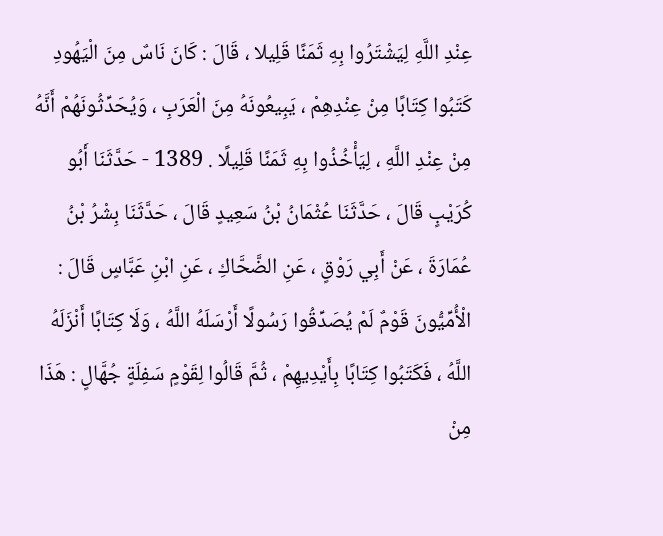عِنْدِ اللَّهِ لِيَشْتَرُوا بِهِ ثَمَنًا قَلِيلا ، قَالَ : كَانَ نَاسٌ مِنَ الْيَهُودِ كَتَبُوا كِتَابًا مِنْ عِنْدِهِمْ ، يَبِيعُونَهُ مِنَ الْعَرَبِ ، وَيُحَدِّثُونَهُمْ أَنَّهُ مِنْ عِنْدِ اللَّهِ ، لِيَأْخُذُوا بِهِ ثَمَنًا قَلِيلًا . 1389 - حَدَّثَنَا أَبُو كُرَيْبٍ قَالَ ، حَدَّثَنَا عُثْمَانُ بْنُ سَعِيدٍ قَالَ ، حَدَّثَنَا بِشْرُ بْنُ عُمَارَةَ ، عَنْ أَبِي رَوْقٍ ، عَنِ الضَّحَّاكِ ، عَنِ ابْنِ عَبَّاسٍ قَالَ : الْأُمِّيُّونَ قَوْمٌ لَمْ يُصَدِّقُوا رَسُولًا أَرْسَلَهُ اللَّهُ ، وَلَا كِتَابًا أَنْزَلَهُ اللَّهُ ، فَكَتَبُوا كِتَابًا بِأَيْدِيهِمْ ، ثُمَّ قَالُوا لِقَوْمٍ سَفِلَةٍ جُهَّالٍ : هَذَا مِنْ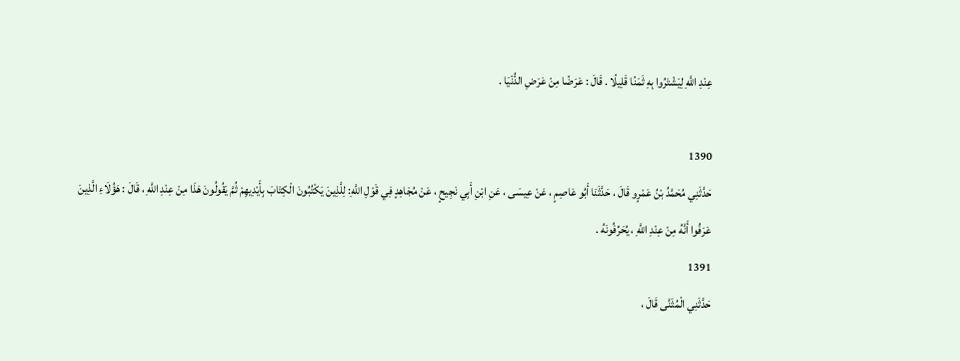عِنْدِ اللَّهِ لِيَشْتَرُوا بِهِ ثَمَنًا قَلِيلًا . قَالَ : عَرَضًا مِنْ عَرَضِ الدُّنْيَا .

1390
حَدَّثَنِي مُحَمَّدُ بْنُ عَمْرٍو قَالَ ، حَدَّثَنَا أَبُو عَاصِمٍ ، عَنْ عِيسَى ، عَنِ ابْنِ أَبِي نَجِيحٍ ، عَنْ مُجَاهِدٍ فِي قَوْلِ اللَّهِ: لِلَّذِينَ يَكْتُبُونَ الْكِتَابَ بِأَيْدِيهِمْ ثُمَّ يَقُولُونَ هَذَا مِنْ عِنْدِ اللَّهِ ، قَالَ : هَؤُلَاءِ الَّذِينَ عَرَفُوا أَنَّهُ مِنْ عِنْدِ اللَّهِ ، يُحَرِّفُونَهُ .
1391
حَدَّثَنِي الْمُثَنَّى قَالَ ،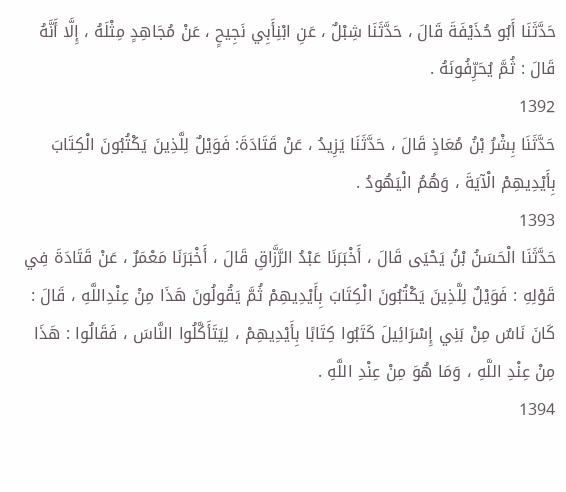حَدَّثَنَا أَبُو حُذَيْفَةَ قَالَ ، حَدَّثَنَا شِبْلٌ ، عَنِ ابْنِأَبِي نَجِيحٍ ، عَنْ مُجَاهِدٍ مِثْلَهُ ، إِلَّا أَنَّهُ قَالَ : ثُمَّ يُحَرِّفُونَهُ .
1392
حَدَّثَنَا بِشْرُ بْنُ مُعَاذٍ قَالَ ، حَدَّثَنَا يَزِيدُ ، عَنْ قَتَادَةَ: فَوَيْلٌ لِلَّذِينَ يَكْتُبُونَ الْكِتَابَ بِأَيْدِيهِمْ الْآيَةَ ، وَهُمُ الْيَهُودُ .
1393
حَدَّثَنَا الْحَسَنُ بْنُ يَحْيَى قَالَ ، أَخْبَرَنَا عَبْدُ الرَّزَّاقِ قَالَ ، أَخْبَرَنَا مَعْمَرٌ ، عَنْ قَتَادَةَ فِي قَوْلِهِ : فَوَيْلٌ لِلَّذِينَ يَكْتُبُونَ الْكِتَابَ بِأَيْدِيهِمْ ثُمَّ يَقُولُونَ هَذَا مِنْ عِنْدِاللَّهِ ، قَالَ : كَانَ نَاسٌ مِنْ بَنِي إِسْرَائِيلَ كَتَبُوا كِتَابًا بِأَيْدِيهِمْ ، لِيَتَأَكَّلُوا النَّاسَ ، فَقَالُوا : هَذَا مِنْ عِنْدِ اللَّهِ ، وَمَا هُوَ مِنْ عِنْدِ اللَّهِ .
1394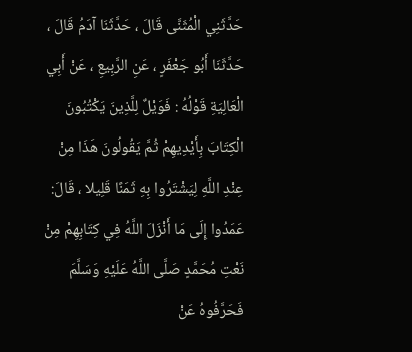حَدَّثَنِي الْمُثَنَّى قَالَ ، حَدَّثَنَا آدَمُ قَالَ ، حَدَّثَنَا أَبُو جَعْفَرٍ ، عَنِ الرَّبِيعِ ، عَنْ أَبِي الْعَالِيَةِ قَوْلُهُ : فَوَيْلٌ لِلَّذِينَ يَكْتُبُونَ الْكِتَابَ بِأَيْدِيهِمْ ثُمَّ يَقُولُونَ هَذَا مِنْ عِنْدِ اللَّهِ لِيَشْتَرُوا بِهِ ثَمَنًا قَلِيلا ، قَالَ: عَمَدُوا إِلَى مَا أَنْزَلَ اللَّهُ فِي كِتَابِهِمْ مِنْ نَعْتِ مُحَمَّدٍ صَلَّى اللَّهُ عَلَيْهِ وَسَلَّمَ فَحَرَّفُوهُ عَنْ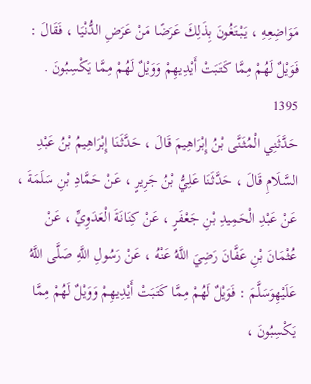مَوَاضِعِهِ ، يَبْتَغُونَ بِذَلِكَ عَرَضًا مَنْ عَرَضِ الدُّنْيَا ، فَقَالَ : فَوَيْلٌ لَهُمْ مِمَّا كَتَبَتْ أَيْدِيهِمْ وَوَيْلٌ لَهُمْ مِمَّا يَكْسِبُونَ .
1395
حَدَّثَنِي الْمُثَنَّى بْنُ إِبْرَاهِيمَ قَالَ ، حَدَّثَنَا إِبْرَاهِيمُ بْنُ عَبْدِ السَّلَامِ قَالَ ، حَدَّثَنَا عَلِيُّ بْنُ جَرِيرٍ ، عَنْ حَمَّادِ بْنِ سَلَمَةَ ، عَنْ عَبْدِ الْحَمِيدِ بْنِ جَعْفَرٍ ، عَنْ كِنَانَةَ الْعَدَوِيِّ ، عَنْ عُثْمَانَ بْنِ عَفَّانَ رَضِيَ اللَّهُ عَنْهُ ، عَنْ رَسُولِ اللَّهِ صَلَّى اللَّهُ عَلَيْهِوَسَلَّمَ : فَوَيْلٌ لَهُمْ مِمَّا كَتَبَتْ أَيْدِيهِمْ وَوَيْلٌ لَهُمْ مِمَّا يَكْسِبُونَ ،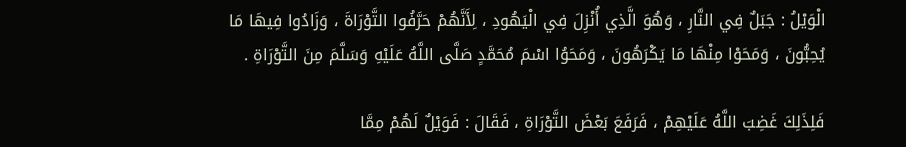الْوَيْلُ : جَبَلٌ فِي النَّارِ ، وَهُوَ الَّذِي أُنْزِلَ فِي الْيَهُودِ ، لِأَنَّهُمْ حَرَّفُوا التَّوْرَاةَ ، وَزَادُوا فِيهَا مَا يُحِبُّونَ ، وَمَحَوْا مِنْهَا مَا يَكْرَهُونَ ، وَمَحَوُا اسْمَ مُحَمَّدٍ صَلَّى اللَّهُ عَلَيْهِ وَسَلَّمَ مِنَ التَّوْرَاةِ .

فَلِذَلِكَ غَضِبَ اللَّهُ عَلَيْهِمْ ، فَرَفَعَ بَعْضَ التَّوْرَاةِ ، فَقَالَ : فَوَيْلٌ لَهُمْ مِمَّا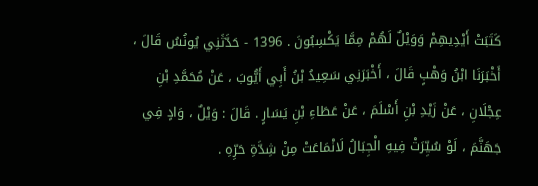كَتَبَتْ أَيْدِيهِمْ وَوَيْلٌ لَهُمْ مِمَّا يَكْسِبُونَ . 1396 - حَدَّثَنِي يُونُسُ قَالَ ، أَخْبَرَنَا ابْنُ وَهْبٍ قَالَ ، أَخْبَرَنِي سَعِيدُ بْنُ أَبِي أَيُّوبَ ، عَنْ مُحَمَّدِ بْنِ عِجْلَانِ ، عَنْ زَيْدِ بْنِ أَسْلَمَ ، عَنْ عَطَاءِ بْنِ يَسَارٍ . قَالَ : وَيْلٌ ، وَادٍ فِي جَهَنَّمَ ، لَوْ سُيِّرَتْ فِيهِ الْجِبَالُ لَانْمَاعَتْ مِنْ شِدَّةِ حَرِّهِ .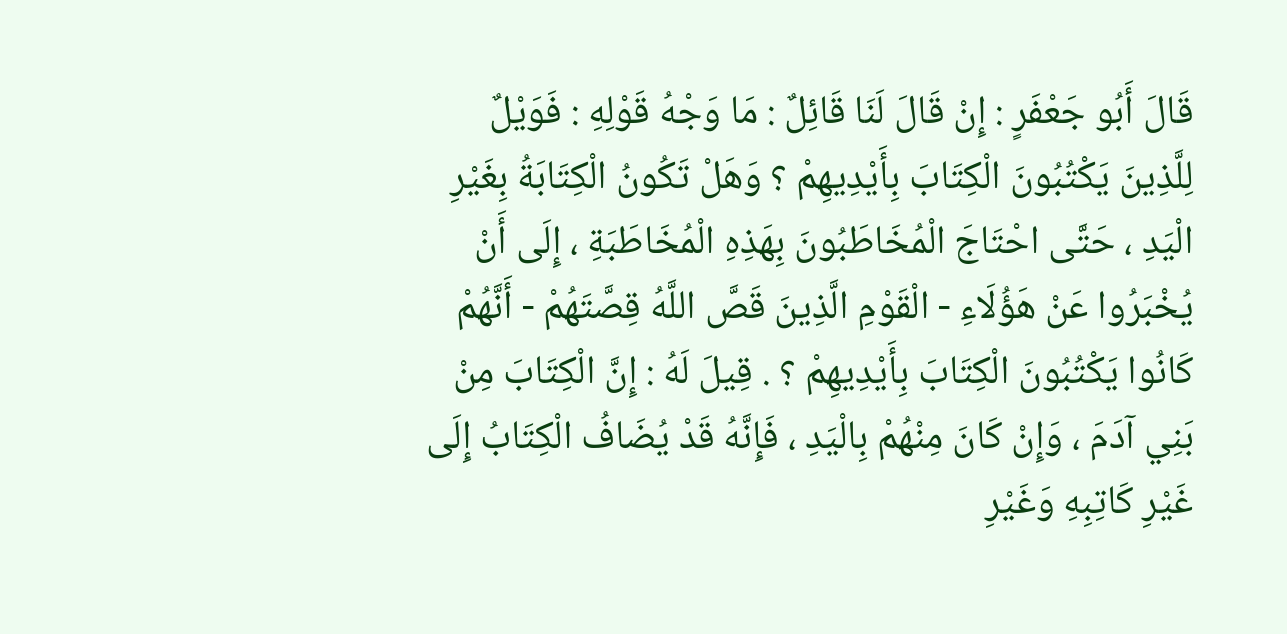قَالَ أَبُو جَعْفَرٍ : إِنْ قَالَ لَنَا قَائِلٌ : مَا وَجْهُ قَوْلِهِ : فَوَيْلٌ لِلَّذِينَ يَكْتُبُونَ الْكِتَابَ بِأَيْدِيهِمْ ؟ وَهَلْ تَكُونُ الْكِتَابَةُ بِغَيْرِ الْيَدِ ، حَتَّى احْتَاجَ الْمُخَاطَبُونَ بِهَذِهِ الْمُخَاطَبَةِ ، إِلَى أَنْ يُخْبَرُوا عَنْ هَؤُلَاءِ - الْقَوْمِ الَّذِينَ قَصَّ اللَّهُ قِصَّتَهُمْ - أَنَّهُمْ كَانُوا يَكْتُبُونَ الْكِتَابَ بِأَيْدِيهِمْ ؟ . قِيلَ لَهُ : إِنَّ الْكِتَابَ مِنْ بَنِي آدَمَ ، وَإِنْ كَانَ مِنْهُمْ بِالْيَدِ ، فَإِنَّهُ قَدْ يُضَافُ الْكِتَابُ إِلَى غَيْرِ كَاتِبِهِ وَغَيْرِ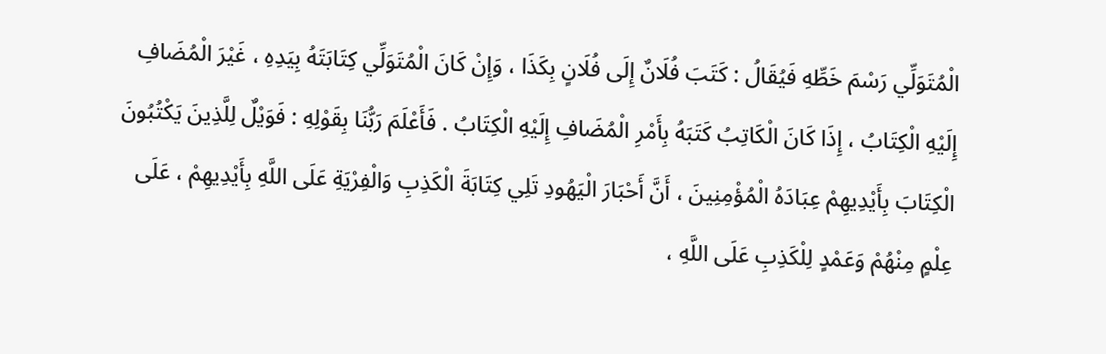الْمُتَوَلِّي رَسْمَ خَطِّهِ فَيُقَالُ : كَتَبَ فُلَانٌ إِلَى فُلَانٍ بِكَذَا ، وَإِنْ كَانَ الْمُتَوَلِّي كِتَابَتَهُ بِيَدِهِ ، غَيْرَ الْمُضَافِ إِلَيْهِ الْكِتَابُ ، إِذَا كَانَ الْكَاتِبُ كَتَبَهُ بِأَمْرِ الْمُضَافِ إِلَيْهِ الْكِتَابُ . فَأَعْلَمَ رَبُّنَا بِقَوْلِهِ : فَوَيْلٌ لِلَّذِينَ يَكْتُبُونَ الْكِتَابَ بِأَيْدِيهِمْ عِبَادَهُ الْمُؤْمِنِينَ ، أَنَّ أَحْبَارَ الْيَهُودِ تَلِي كِتَابَةَ الْكَذِبِ وَالْفِرْيَةِ عَلَى اللَّهِ بِأَيْدِيهِمْ ، عَلَى عِلْمٍ مِنْهُمْ وَعَمْدٍ لِلْكَذِبِ عَلَى اللَّهِ ،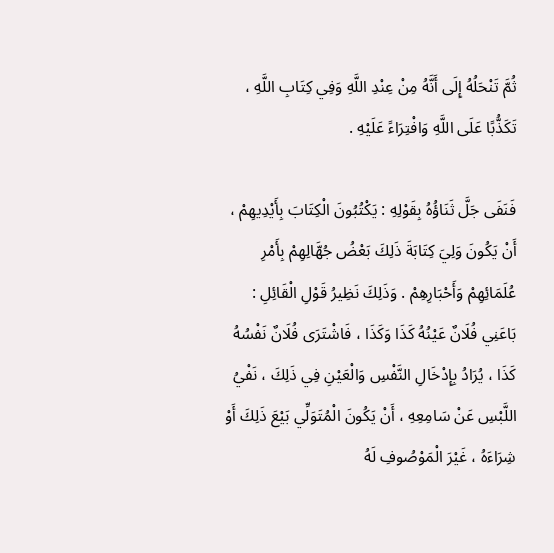ثُمَّ تَنْحَلُهُ إِلَى أَنَّهُ مِنْ عِنْدِ اللَّهِ وَفِي كِتَابِ اللَّهِ ، تَكَذُّبًا عَلَى اللَّهِ وَافْتِرَاءً عَلَيْهِ .

فَنَفَى جَلَّ ثَنَاؤُهُ بِقَوْلِهِ : يَكْتُبُونَ الْكِتَابَ بِأَيْدِيهِمْ ، أَنْ يَكُونَ وَلِيَ كِتَابَةَ ذَلِكَ بَعْضُ جُهَّالِهِمْ بِأَمْرِ عُلَمَائِهِمْ وَأَحْبَارِهِمْ . وَذَلِكَ نَظِيرُ قَوْلِ الْقَائِلِ : بَاعَنِي فُلَانٌ عَيْنُهُ كَذَا وَكَذَا ، فَاشْتَرَى فُلَانٌ نَفْسُهُ كَذَا ، يُرَادُ بِإِدْخَالِ النَّفْسِ وَالْعَيْنِ فِي ذَلِكَ ، نَفْيُ اللَّبْسِ عَنْ سَامِعِهِ ، أَنْ يَكُونَ الْمُتَوَلِّي بَيْعَ ذَلِكَ أَوْ شِرَاءَهُ ، غَيْرَ الْمَوْصُوفِ لَهُ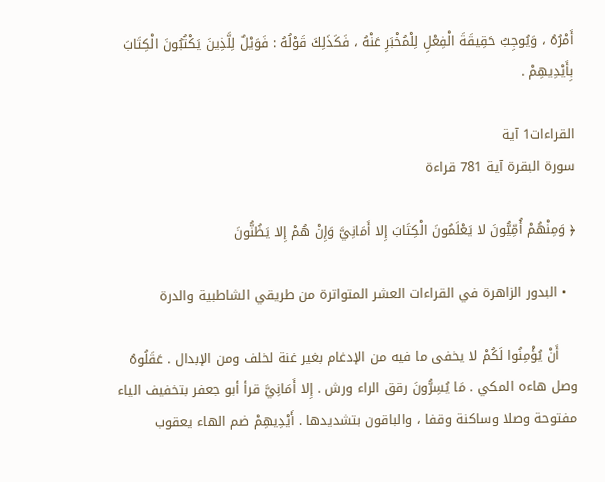أَمْرُهُ ، وَيُوجِبُ حَقِيقَةَ الْفِعْلِ لِلْمُخْبَرِ عَنْهُ ، فَكَذَلِكَ قَوْلُهُ : فَوَيْلٌ لِلَّذِينَ يَكْتُبُونَ الْكِتَابَ بِأَيْدِيهِمْ .

القراءات1 آية
سورة البقرة آية 781 قراءة

﴿ وَمِنْهُمْ أُمِّيُّونَ لا يَعْلَمُونَ الْكِتَابَ إِلا أَمَانِيَّ وَإِنْ هُمْ إِلا يَظُنُّونَ

  • البدور الزاهرة في القراءات العشر المتواترة من طريقي الشاطبية والدرة

    أَنْ يُؤْمِنُوا لَكُمْ لا يخفى ما فيه من الإدغام بغير غنة لخلف ومن الإبدال . عَقَلُوهُ وصل هاءه المكي . مَا يُسِرُّونَ رقق الراء ورش . إِلا أَمَانِيَّ قرأ أبو جعفر بتخفيف الياء مفتوحة وصلا وساكنة وقفا ، والباقون بتشديدها . أَيْدِيهِمْ ضم الهاء يعقوب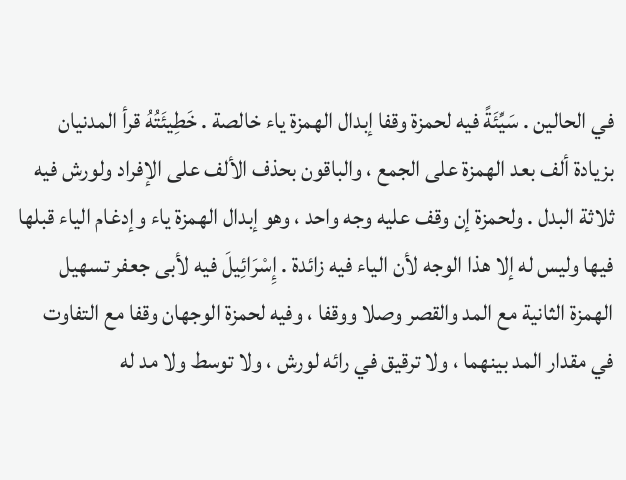في الحالين . سَيِّئَةً فيه لحمزة وقفا إبدال الهمزة ياء خالصة . خَطِيئَتُهُ قرأ المدنيان بزيادة ألف بعد الهمزة على الجمع ، والباقون بحذف الألف على الإفراد ولورش فيه ثلاثة البدل . ولحمزة إن وقف عليه وجه واحد ، وهو إبدال الهمزة ياء وإدغام الياء قبلها فيها وليس له إلا هذا الوجه لأن الياء فيه زائدة . إِسْرَائِيلَ فيه لأبى جعفر تسهيل الهمزة الثانية مع المد والقصر وصلا ووقفا ، وفيه لحمزة الوجهان وقفا مع التفاوت في مقدار المد بينهما ، ولا ترقيق في رائه لورش ، ولا توسط ولا مد له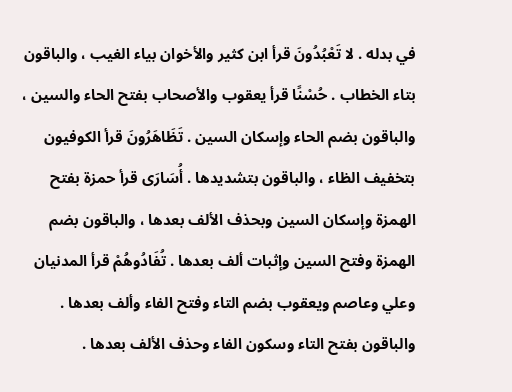في بدله . لا تَعْبُدُونَ قرأ ابن كثير والأخوان بياء الغيب ، والباقون بتاء الخطاب . حُسْنًا قرأ يعقوب والأصحاب بفتح الحاء والسين ، والباقون بضم الحاء وإسكان السين . تَظَاهَرُونَ قرأ الكوفيون بتخفيف الظاء ، والباقون بتشديدها . أُسَارَى قرأ حمزة بفتح الهمزة وإسكان السين وبحذف الألف بعدها ، والباقون بضم الهمزة وفتح السين وإثبات ألف بعدها . تُفَادُوهُمْ قرأ المدنيان وعلي وعاصم ويعقوب بضم التاء وفتح الفاء وألف بعدها . والباقون بفتح التاء وسكون الفاء وحذف الألف بعدها .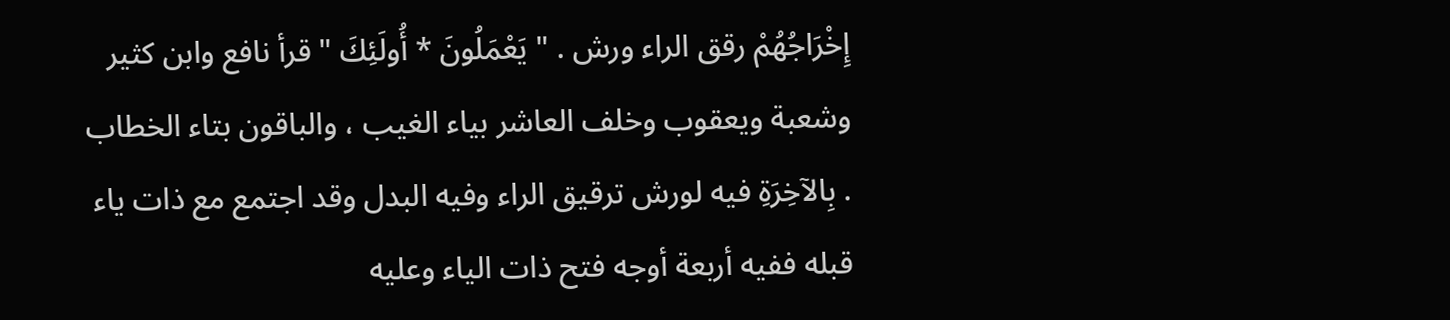إِخْرَاجُهُمْ رقق الراء ورش . " يَعْمَلُونَ * أُولَئِكَ " قرأ نافع وابن كثير وشعبة ويعقوب وخلف العاشر بياء الغيب ، والباقون بتاء الخطاب . بِالآخِرَةِ فيه لورش ترقيق الراء وفيه البدل وقد اجتمع مع ذات ياء قبله ففيه أربعة أوجه فتح ذات الياء وعليه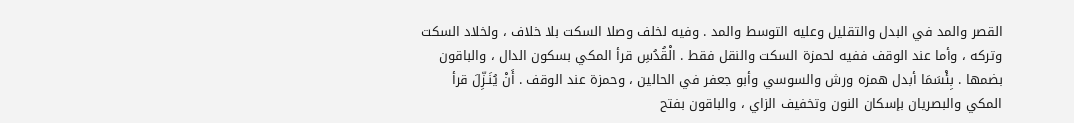القصر والمد في البدل والتقليل وعليه التوسط والمد . وفيه لخلف وصلا السكت بلا خلاف ، ولخلاد السكت وتركه ، وأما عند الوقف ففيه لحمزة السكت والنقل فقط . الْقُدُسِ قرأ المكي بسكون الدال ، والباقون بضمها . بِئْسَمَا أبدل همزه ورش والسوسي وأبو جعفر في الحالين ، وحمزة عند الوقف . أَنْ يُنَـزِّلَ قرأ المكي والبصريان بإسكان النون وتخفيف الزاي ، والباقون بفتح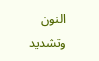النون وتشديد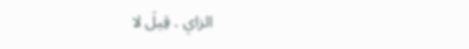الزاي . قِيلَ لا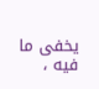يخفى ما فيه ،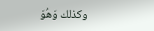وكذلك وَهُوَ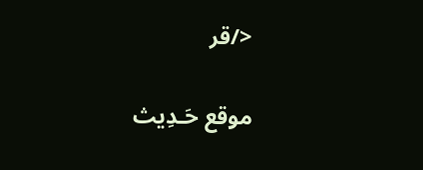</قر

موقع حَـدِيث